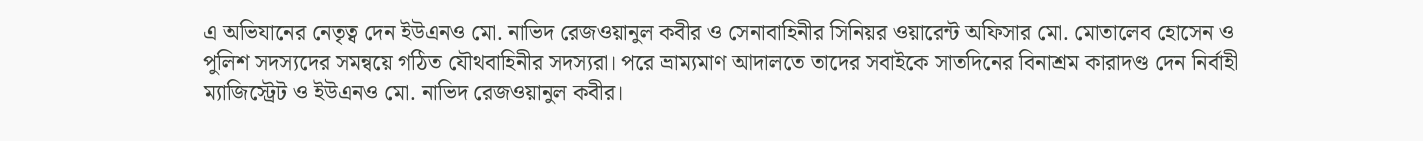এ অভিযানের নেতৃত্ব দেন ইউএনও মো. নাভিদ রেজওয়ানুল কবীর ও সেনাবাহিনীর সিনিয়র ওয়ারেন্ট অফিসার মো. মোতালেব হোসেন ও পুলিশ সদস্যদের সমন্বয়ে গঠিত যৌথবাহিনীর সদস্যরা। পরে ভ্রাম্যমাণ আদালতে তাদের সবাইকে সাতদিনের বিনাশ্রম কারাদণ্ড দেন নির্বাহী ম্যাজিস্ট্রেট ও ইউএনও মো. নাভিদ রেজওয়ানুল কবীর।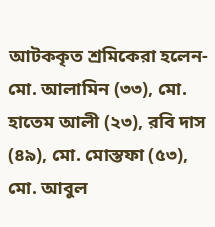আটককৃত শ্রমিকেরা হলেন- মো. আলামিন (৩৩), মো. হাতেম আলী (২৩), রবি দাস (৪৯), মো. মোস্তফা (৫৩), মো. আবুল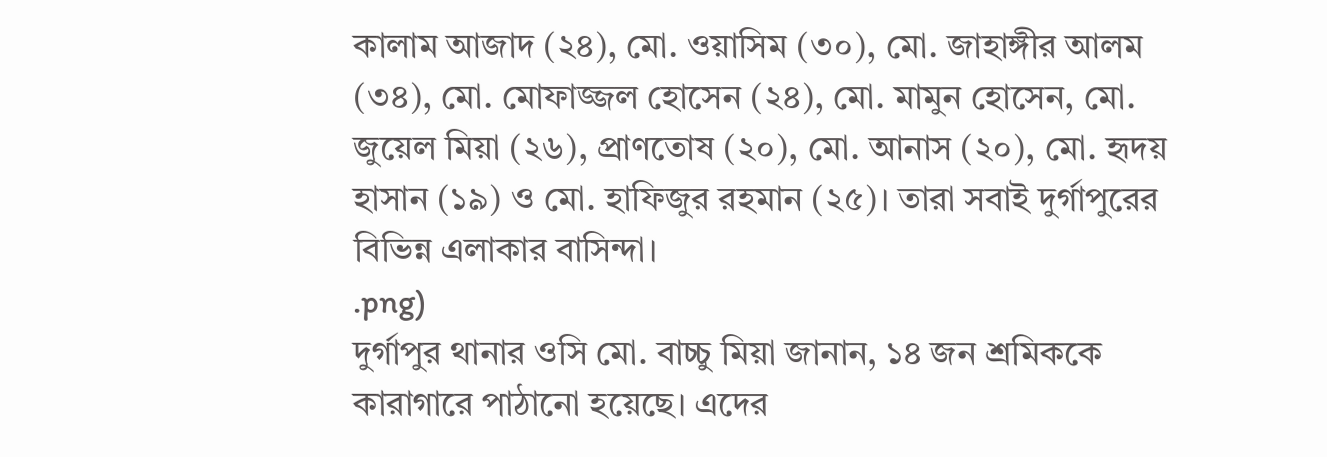কালাম আজাদ (২৪), মো. ওয়াসিম (৩০), মো. জাহাঙ্গীর আলম (৩৪), মো. মোফাজ্জল হোসেন (২৪), মো. মামুন হোসেন, মো. জুয়েল মিয়া (২৬), প্রাণতোষ (২০), মো. আনাস (২০), মো. হৃদয় হাসান (১৯) ও মো. হাফিজুর রহমান (২৫)। তারা সবাই দুর্গাপুরের বিভিন্ন এলাকার বাসিন্দা।
.png)
দুর্গাপুর থানার ওসি মো. বাচ্চু মিয়া জানান, ১৪ জন শ্রমিককে কারাগারে পাঠানো হয়েছে। এদের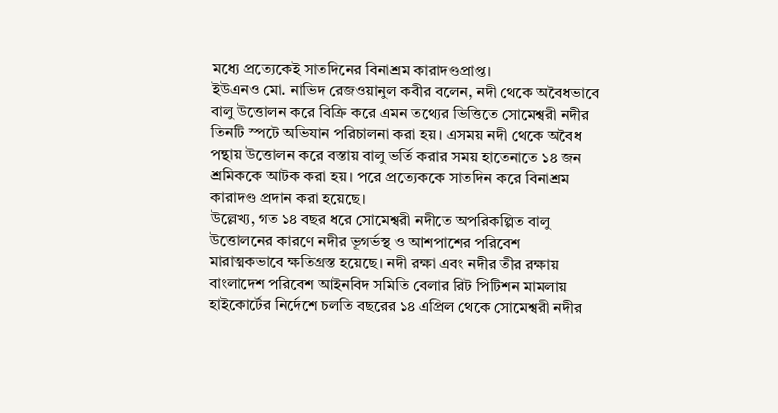মধ্যে প্রত্যেকেই সাতদিনের বিনাশ্রম কারাদণ্ডপ্রাপ্ত।
ইউএনও মো. নাভিদ রেজওয়ানুল কবীর বলেন, নদী থেকে অবৈধভাবে বালু উত্তোলন করে বিক্রি করে এমন তথ্যের ভিত্তিতে সোমেশ্বরী নদীর তিনটি স্পটে অভিযান পরিচালনা করা হয়। এসময় নদী থেকে অবৈধ পন্থায় উত্তোলন করে বস্তায় বালু ভর্তি করার সময় হাতেনাতে ১৪ জন শ্রমিককে আটক করা হয়। পরে প্রত্যেককে সাতদিন করে বিনাশ্রম কারাদণ্ড প্রদান করা হয়েছে।
উল্লেখ্য, গত ১৪ বছর ধরে সোমেশ্বরী নদীতে অপরিকল্পিত বালু উত্তোলনের কারণে নদীর ভূগর্ভস্থ ও আশপাশের পরিবেশ মারাত্মকভাবে ক্ষতিগ্রস্ত হয়েছে। নদী রক্ষা এবং নদীর তীর রক্ষায় বাংলাদেশ পরিবেশ আইনবিদ সমিতি বেলার রিট পিটিশন মামলায় হাইকোর্টের নির্দেশে চলতি বছরের ১৪ এপ্রিল থেকে সোমেশ্বরী নদীর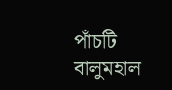পাঁচটি বালুমহাল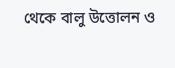থেকে বালু উত্তোলন ও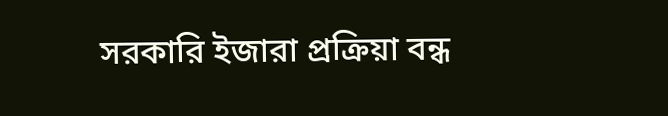সরকারি ইজারা প্রক্রিয়া বন্ধ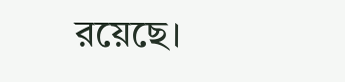রয়েছে।